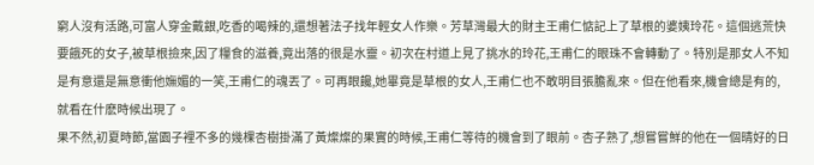窮人沒有活路,可富人穿金戴銀,吃香的喝辣的,還想著法子找年輕女人作樂。芳草灣最大的財主王甫仁惦記上了草根的婆姨玲花。這個逃荒快要餓死的女子,被草根撿來,因了糧食的滋養,竟出落的很是水靈。初次在村道上見了挑水的玲花,王甫仁的眼珠不會轉動了。特別是那女人不知是有意還是無意衝他嫵媚的一笑,王甫仁的魂丟了。可再眼饞,她畢竟是草根的女人,王甫仁也不敢明目張膽亂來。但在他看來,機會總是有的,就看在什麽時候出現了。
果不然,初夏時節,當園子裡不多的幾棵杏樹掛滿了黃燦燦的果實的時候,王甫仁等待的機會到了眼前。杏子熟了,想嘗嘗鮮的他在一個晴好的日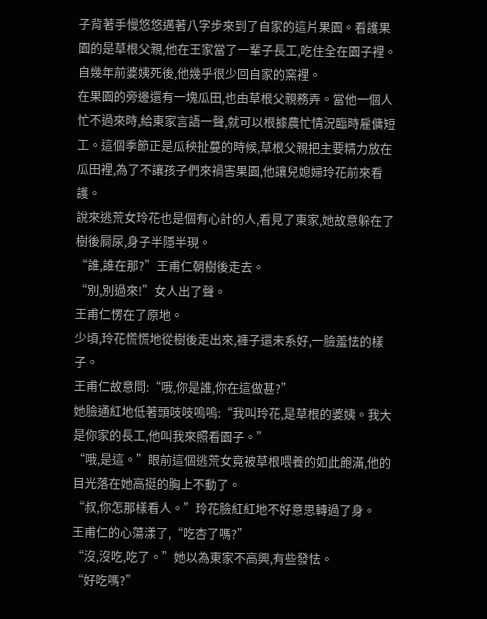子背著手慢悠悠邁著八字步來到了自家的這片果園。看護果園的是草根父親,他在王家當了一輩子長工,吃住全在園子裡。自幾年前婆姨死後,他幾乎很少回自家的窯裡。
在果園的旁邊還有一塊瓜田,也由草根父親務弄。當他一個人忙不過來時,給東家言語一聲,就可以根據農忙情況臨時雇傭短工。這個季節正是瓜秧扯蔓的時候,草根父親把主要精力放在瓜田裡,為了不讓孩子們來禍害果園,他讓兒媳婦玲花前來看護。
說來逃荒女玲花也是個有心計的人,看見了東家,她故意躲在了樹後屙尿,身子半隱半現。
“誰,誰在那?”王甫仁朝樹後走去。
“別,別過來!”女人出了聲。
王甫仁愣在了原地。
少頃,玲花慌慌地從樹後走出來,褲子還未系好,一臉羞怯的樣子。
王甫仁故意問:“哦,你是誰,你在這做甚?”
她臉通紅地低著頭吱吱嗚嗚:“我叫玲花,是草根的婆姨。我大是你家的長工,他叫我來照看園子。”
“哦,是這。”眼前這個逃荒女竟被草根喂養的如此飽滿,他的目光落在她高挺的胸上不動了。
“叔,你怎那樣看人。”玲花臉紅紅地不好意思轉過了身。
王甫仁的心蕩漾了,“吃杏了嗎?”
“沒,沒吃,吃了。”她以為東家不高興,有些發怯。
“好吃嗎?”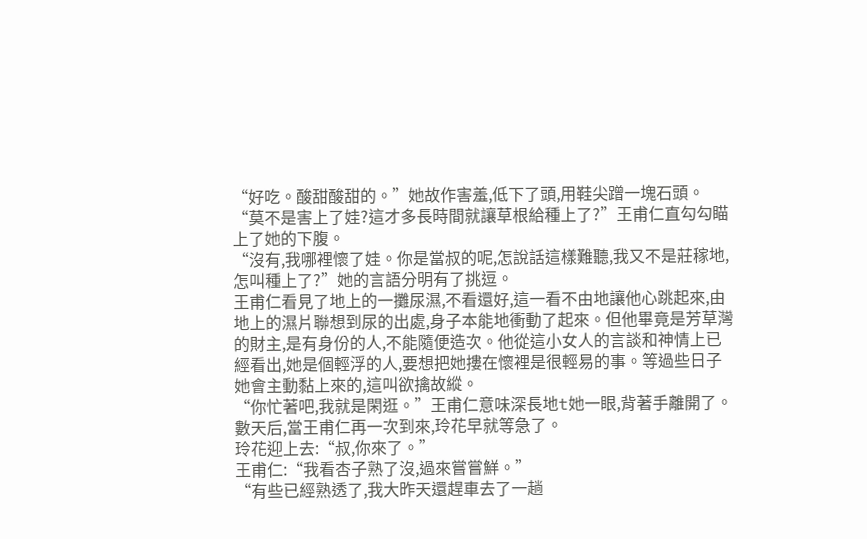“好吃。酸甜酸甜的。”她故作害羞,低下了頭,用鞋尖蹭一塊石頭。
“莫不是害上了娃?這才多長時間就讓草根給種上了?”王甫仁直勾勾瞄上了她的下腹。
“沒有,我哪裡懷了娃。你是當叔的呢,怎說話這樣難聽,我又不是莊稼地,怎叫種上了?”她的言語分明有了挑逗。
王甫仁看見了地上的一攤尿濕,不看還好,這一看不由地讓他心跳起來,由地上的濕片聯想到尿的出處,身子本能地衝動了起來。但他畢竟是芳草灣的財主,是有身份的人,不能隨便造次。他從這小女人的言談和神情上已經看出,她是個輕浮的人,要想把她摟在懷裡是很輕易的事。等過些日子她會主動黏上來的,這叫欲擒故縱。
“你忙著吧,我就是閑逛。”王甫仁意味深長地t她一眼,背著手離開了。
數天后,當王甫仁再一次到來,玲花早就等急了。
玲花迎上去:“叔,你來了。”
王甫仁:“我看杏子熟了沒,過來嘗嘗鮮。”
“有些已經熟透了,我大昨天還趕車去了一趟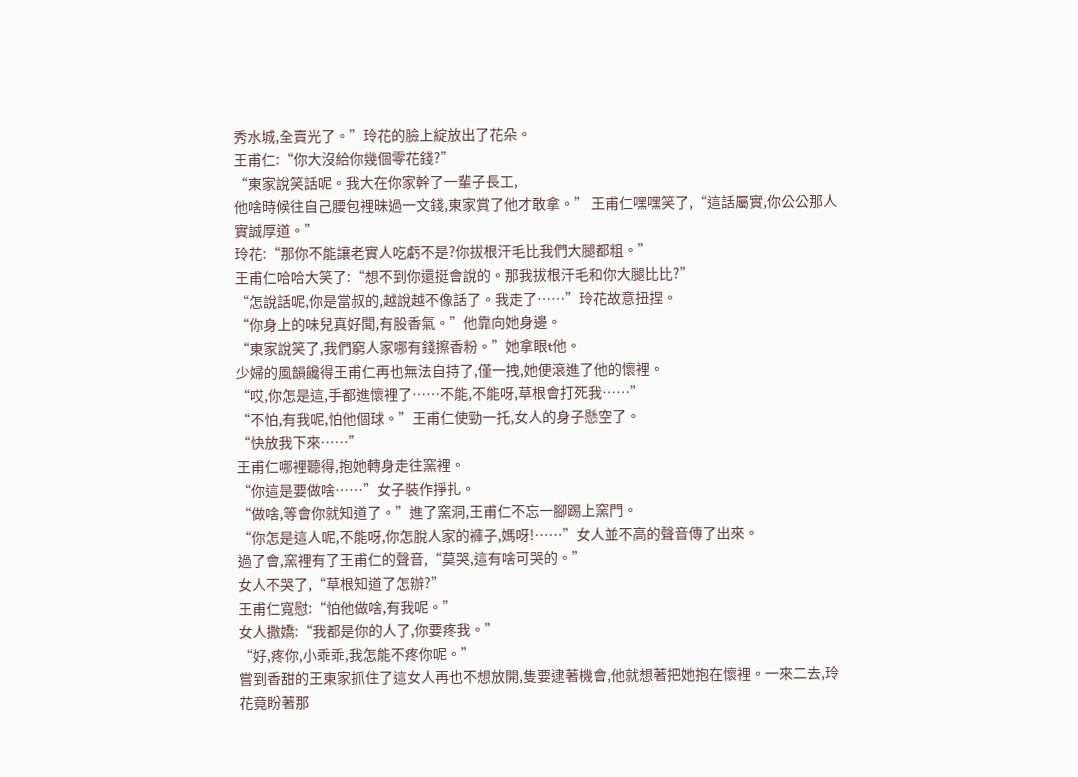秀水城,全賣光了。”玲花的臉上綻放出了花朵。
王甫仁:“你大沒給你幾個零花錢?”
“東家說笑話呢。我大在你家幹了一輩子長工,
他啥時候往自己腰包裡昧過一文錢,東家賞了他才敢拿。” 王甫仁嘿嘿笑了,“這話屬實,你公公那人實誠厚道。”
玲花:“那你不能讓老實人吃虧不是?你拔根汗毛比我們大腿都粗。”
王甫仁哈哈大笑了:“想不到你還挺會說的。那我拔根汗毛和你大腿比比?”
“怎說話呢,你是當叔的,越說越不像話了。我走了……”玲花故意扭捏。
“你身上的味兒真好聞,有股香氣。”他靠向她身邊。
“東家說笑了,我們窮人家哪有錢擦香粉。”她拿眼t他。
少婦的風韻饞得王甫仁再也無法自持了,僅一拽,她便滾進了他的懷裡。
“哎,你怎是這,手都進懷裡了……不能,不能呀,草根會打死我……”
“不怕,有我呢,怕他個球。”王甫仁使勁一托,女人的身子懸空了。
“快放我下來……”
王甫仁哪裡聽得,抱她轉身走往窯裡。
“你這是要做啥……”女子裝作掙扎。
“做啥,等會你就知道了。”進了窯洞,王甫仁不忘一腳踢上窯門。
“你怎是這人呢,不能呀,你怎脫人家的褲子,媽呀!……”女人並不高的聲音傳了出來。
過了會,窯裡有了王甫仁的聲音,“莫哭,這有啥可哭的。”
女人不哭了,“草根知道了怎辦?”
王甫仁寬慰:“怕他做啥,有我呢。”
女人撒嬌:“我都是你的人了,你要疼我。”
“好,疼你,小乖乖,我怎能不疼你呢。”
嘗到香甜的王東家抓住了這女人再也不想放開,隻要逮著機會,他就想著把她抱在懷裡。一來二去,玲花竟盼著那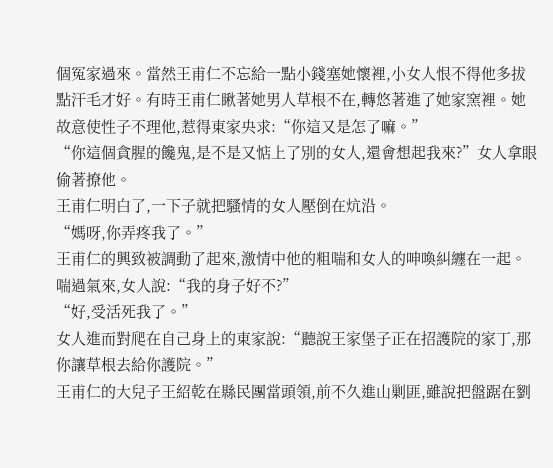個冤家過來。當然王甫仁不忘給一點小錢塞她懷裡,小女人恨不得他多拔點汗毛才好。有時王甫仁瞅著她男人草根不在,轉悠著進了她家窯裡。她故意使性子不理他,惹得東家央求:“你這又是怎了嘛。”
“你這個貪腥的饞鬼,是不是又惦上了別的女人,還會想起我來?”女人拿眼偷著撩他。
王甫仁明白了,一下子就把騷情的女人壓倒在炕沿。
“媽呀,你弄疼我了。”
王甫仁的興致被調動了起來,激情中他的粗喘和女人的呻喚糾纏在一起。
喘過氣來,女人說:“我的身子好不?”
“好,受活死我了。”
女人進而對爬在自己身上的東家說:“聽說王家堡子正在招護院的家丁,那你讓草根去給你護院。”
王甫仁的大兒子王紹乾在縣民團當頭領,前不久進山剿匪,雖說把盤踞在劉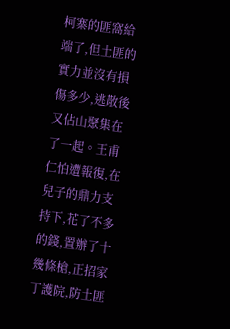柯寨的匪窩給端了,但土匪的實力並沒有損傷多少,逃散後又佔山聚集在了一起。王甫仁怕遭報復,在兒子的鼎力支持下,花了不多的錢,置辦了十幾條槍,正招家丁護院,防土匪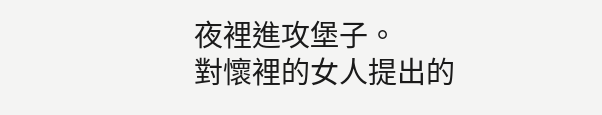夜裡進攻堡子。
對懷裡的女人提出的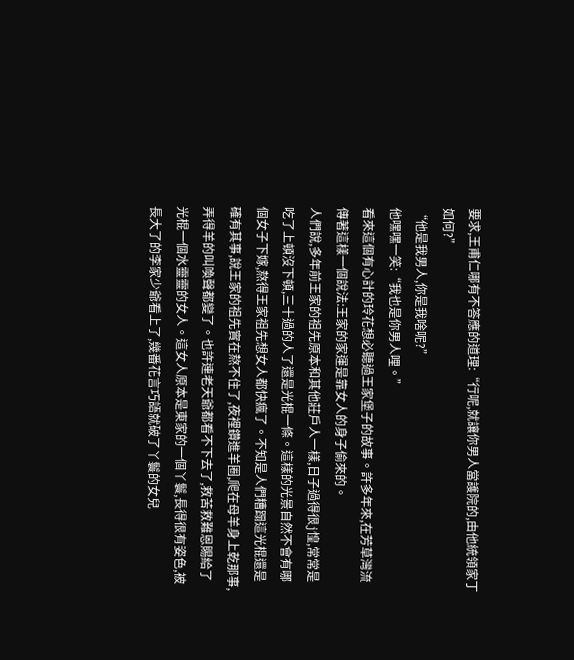要求,王甫仁哪有不答應的道理:“行呢,就讓你男人當護院的,由他統領家丁如何?”
“他是我男人,你是我啥呢?”
他嘿嘿一笑:“我也是你男人哩。”
看來這個有心計的玲花想必聽過王家堡子的故事。許多年來,在芳草灣流傳著這樣一個說法:王家的家運是靠女人的身子偷來的。
人們說,多年前王家的祖先原本和其他莊戶人一樣,日子過得很j惶,常常是吃了上頓沒下頓,三十過的人了還是光棍一條。這樣的光景自然不會有哪個女子下嫁,熬得王家祖先想女人都快瘋了。不知是人們糟蹋這光棍還是確有其事,說王家的祖先實在熬不住了,夜裡鑽進羊圈,爬在母羊身上乾那事,弄得羊的叫喚聲都變了。也許連老天爺都看不下去了,救苦救難恩賜給了光棍一個水靈靈的女人。這女人原本是東家的一個丫鬟,長得很有姿色,被長大了的李家少爺看上了,幾番花言巧語就破了丫鬟的女兒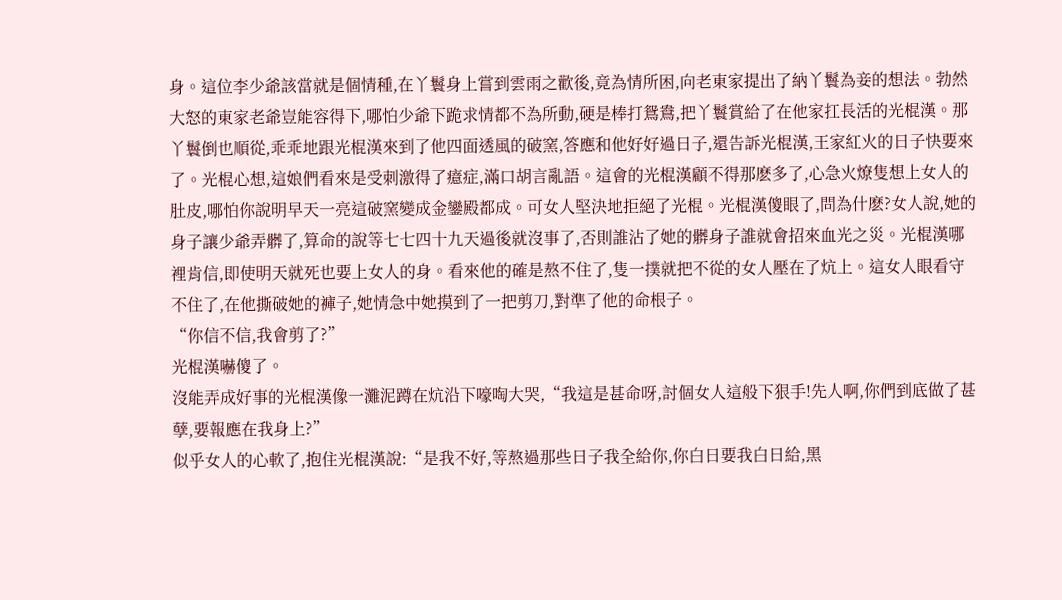身。這位李少爺該當就是個情種,在丫鬟身上嘗到雲雨之歡後,竟為情所困,向老東家提出了納丫鬟為妾的想法。勃然大怒的東家老爺豈能容得下,哪怕少爺下跪求情都不為所動,硬是棒打鴛鴦,把丫鬟賞給了在他家扛長活的光棍漢。那丫鬟倒也順從,乖乖地跟光棍漢來到了他四面透風的破窯,答應和他好好過日子,還告訴光棍漢,王家紅火的日子快要來了。光棍心想,這娘們看來是受刺激得了癔症,滿口胡言亂語。這會的光棍漢顧不得那麽多了,心急火燎隻想上女人的肚皮,哪怕你說明早天一亮這破窯變成金鑾殿都成。可女人堅決地拒絕了光棍。光棍漢傻眼了,問為什麽?女人說,她的身子讓少爺弄髒了,算命的說等七七四十九天過後就沒事了,否則誰沾了她的髒身子誰就會招來血光之災。光棍漢哪裡肯信,即使明天就死也要上女人的身。看來他的確是熬不住了,隻一撲就把不從的女人壓在了炕上。這女人眼看守不住了,在他撕破她的褲子,她情急中她摸到了一把剪刀,對準了他的命根子。
“你信不信,我會剪了?”
光棍漢嚇傻了。
沒能弄成好事的光棍漢像一灘泥蹲在炕沿下嚎啕大哭,“我這是甚命呀,討個女人這般下狠手!先人啊,你們到底做了甚孽,要報應在我身上?”
似乎女人的心軟了,抱住光棍漢說:“是我不好,等熬過那些日子我全給你,你白日要我白日給,黑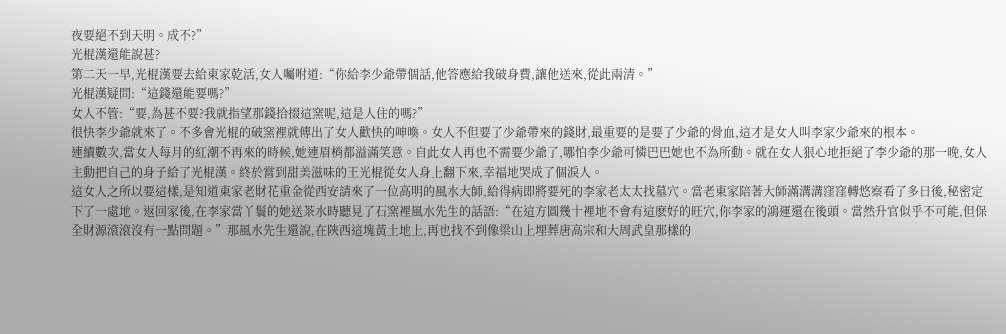夜要絕不到天明。成不?”
光棍漢還能說甚?
第二天一早,光棍漢要去給東家乾活,女人囑咐道:“你給李少爺帶個話,他答應給我破身費,讓他送來,從此兩清。”
光棍漢疑問:“這錢還能要嗎?”
女人不管:“要,為甚不要?我就指望那錢拾掇這窯呢,這是人住的嗎?”
很快李少爺就來了。不多會光棍的破窯裡就傳出了女人歡快的呻喚。女人不但要了少爺帶來的錢財,最重要的是要了少爺的骨血,這才是女人叫李家少爺來的根本。
連續數次,當女人每月的紅潮不再來的時候,她連眉梢都溢滿笑意。自此女人再也不需要少爺了,哪怕李少爺可憐巴巴她也不為所動。就在女人狠心地拒絕了李少爺的那一晚,女人主動把自己的身子給了光棍漢。終於嘗到甜美滋味的王光棍從女人身上翻下來,幸福地哭成了個淚人。
這女人之所以要這樣,是知道東家老財花重金從西安請來了一位高明的風水大師,給得病即將要死的李家老太太找墓穴。當老東家陪著大師滿溝溝窪窪轉悠察看了多日後,秘密定下了一處地。返回家後,在李家當丫鬟的她送茶水時聽見了石窯裡風水先生的話語:“在這方圓幾十裡地不會有這麽好的旺穴,你李家的鴻運還在後頭。當然升官似乎不可能,但保全財源滾滾沒有一點問題。”那風水先生還說,在陝西這塊黃土地上,再也找不到像梁山上埋葬唐高宗和大周武皇那樣的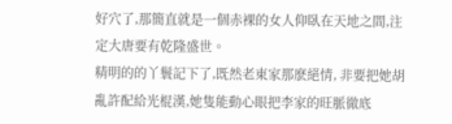好穴了,那簡直就是一個赤裸的女人仰臥在天地之間,注定大唐要有乾隆盛世。
精明的的丫鬟記下了,既然老東家那麽絕情, 非要把她胡亂許配給光棍漢,她隻能動心眼把李家的旺脈徹底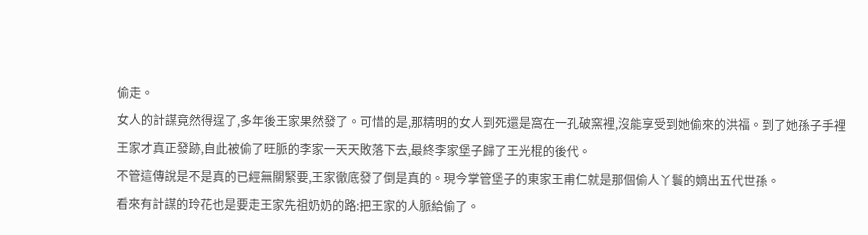偷走。
女人的計謀竟然得逞了,多年後王家果然發了。可惜的是,那精明的女人到死還是窩在一孔破窯裡,沒能享受到她偷來的洪福。到了她孫子手裡王家才真正發跡,自此被偷了旺脈的李家一天天敗落下去,最終李家堡子歸了王光棍的後代。
不管這傳說是不是真的已經無關緊要,王家徹底發了倒是真的。現今掌管堡子的東家王甫仁就是那個偷人丫鬟的嫡出五代世孫。
看來有計謀的玲花也是要走王家先祖奶奶的路:把王家的人脈給偷了。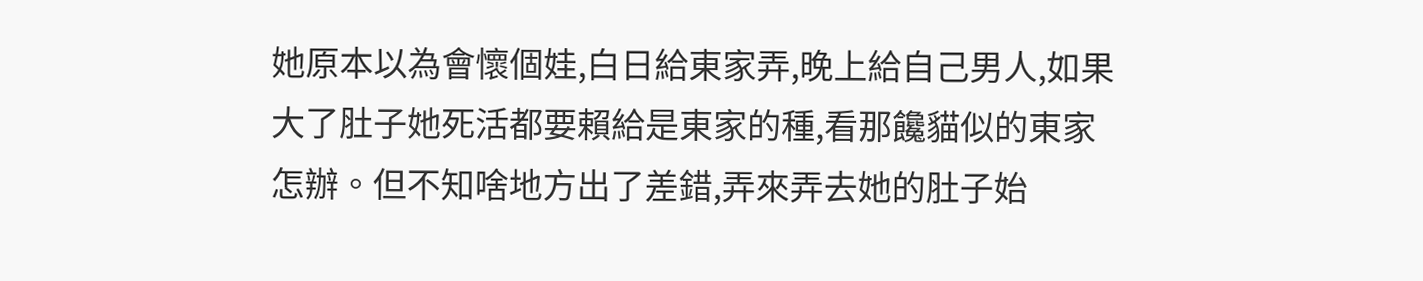她原本以為會懷個娃,白日給東家弄,晚上給自己男人,如果大了肚子她死活都要賴給是東家的種,看那饞貓似的東家怎辦。但不知啥地方出了差錯,弄來弄去她的肚子始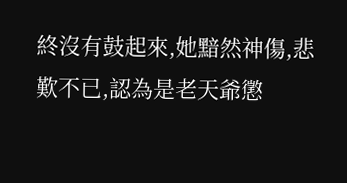終沒有鼓起來,她黯然神傷,悲歎不已,認為是老天爺懲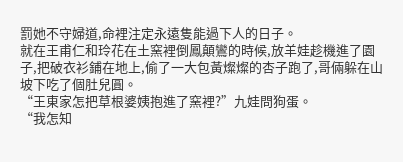罰她不守婦道,命裡注定永遠隻能過下人的日子。
就在王甫仁和玲花在土窯裡倒鳳顛鸞的時候,放羊娃趁機進了園子,把破衣衫鋪在地上,偷了一大包黃燦燦的杏子跑了,哥倆躲在山坡下吃了個肚兒圓。
“王東家怎把草根婆姨抱進了窯裡?”九娃問狗蛋。
“我怎知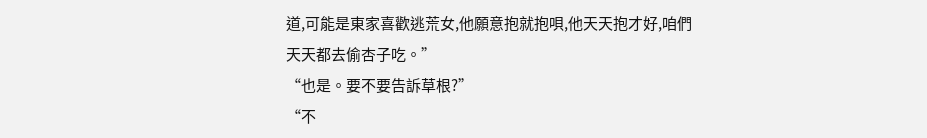道,可能是東家喜歡逃荒女,他願意抱就抱唄,他天天抱才好,咱們天天都去偷杏子吃。”
“也是。要不要告訴草根?”
“不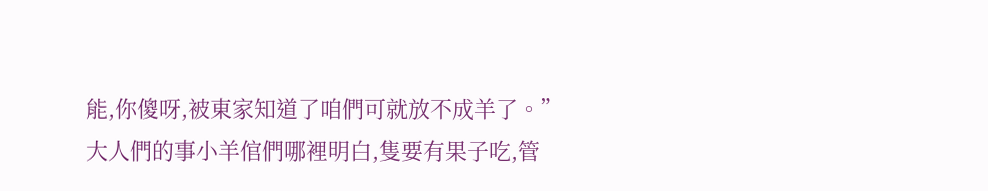能,你傻呀,被東家知道了咱們可就放不成羊了。”
大人們的事小羊倌們哪裡明白,隻要有果子吃,管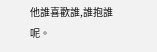他誰喜歡誰,誰抱誰呢。